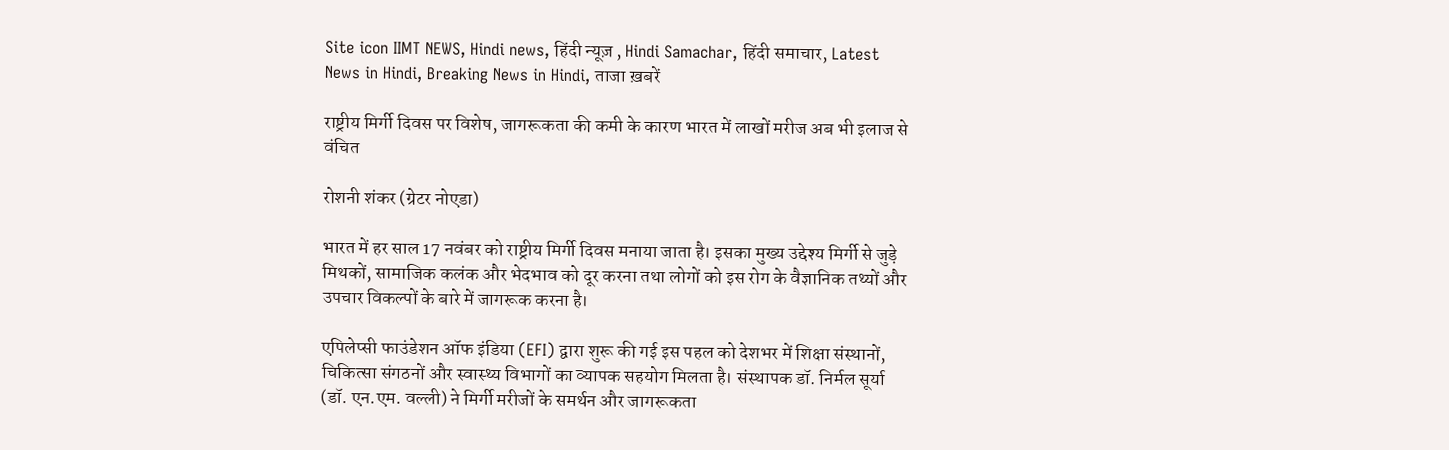Site icon IIMT NEWS, Hindi news, हिंदी न्यूज़ , Hindi Samachar, हिंदी समाचार, Latest News in Hindi, Breaking News in Hindi, ताजा ख़बरें

राष्ट्रीय मिर्गी दिवस पर विशेष, जागरूकता की कमी के कारण भारत में लाखों मरीज अब भी इलाज से वंचित

रोशनी शंकर (ग्रेटर नोएडा)

भारत में हर साल 17 नवंबर को राष्ट्रीय मिर्गी दिवस मनाया जाता है। इसका मुख्य उद्देश्य मिर्गी से जुड़े मिथकों, सामाजिक कलंक और भेदभाव को दूर करना तथा लोगों को इस रोग के वैज्ञानिक तथ्यों और उपचार विकल्पों के बारे में जागरूक करना है।

एपिलेप्सी फाउंडेशन ऑफ इंडिया (EFI) द्वारा शुरू की गई इस पहल को देशभर में शिक्षा संस्थानों, चिकित्सा संगठनों और स्वास्थ्य विभागों का व्यापक सहयोग मिलता है। संस्थापक डॉ. निर्मल सूर्या (डॉ. एन.एम. वल्ली) ने मिर्गी मरीजों के समर्थन और जागरूकता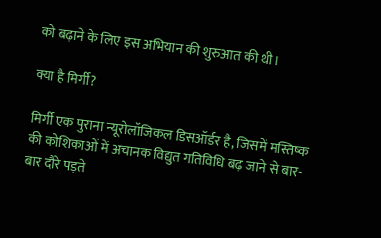को बढ़ाने के लिए इस अभियान की शुरुआत की थी।

क्या है मिर्गी?

मिर्गी एक पुराना न्यूरोलॉजिकल डिसऑर्डर है, जिसमें मस्तिष्क की कोशिकाओं में अचानक विद्युत गतिविधि बढ़ जाने से बार-बार दौरे पड़ते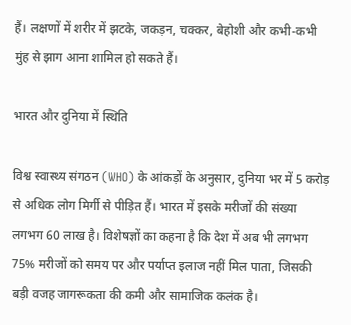हैं। लक्षणों में शरीर में झटके, जकड़न, चक्कर, बेहोशी और कभी-कभी मुंह से झाग आना शामिल हो सकते हैं।

भारत और दुनिया में स्थिति

विश्व स्वास्थ्य संगठन (WHO) के आंकड़ों के अनुसार, दुनिया भर में 5 करोड़ से अधिक लोग मिर्गी से पीड़ित हैं। भारत में इसके मरीजों की संख्या लगभग 60 लाख है। विशेषज्ञों का कहना है कि देश में अब भी लगभग 75% मरीजों को समय पर और पर्याप्त इलाज नहीं मिल पाता, जिसकी बड़ी वजह जागरूकता की कमी और सामाजिक कलंक है।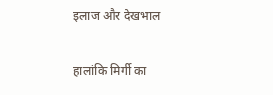इलाज और देखभाल

हालांकि मिर्गी का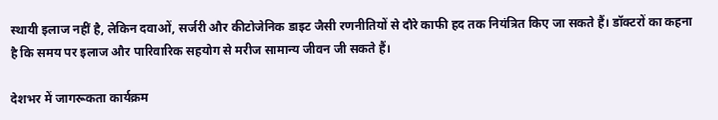स्थायी इलाज नहीं है, लेकिन दवाओं, सर्जरी और कीटोजेनिक डाइट जैसी रणनीतियों से दौरे काफी हद तक नियंत्रित किए जा सकते हैं। डॉक्टरों का कहना है कि समय पर इलाज और पारिवारिक सहयोग से मरीज सामान्य जीवन जी सकते हैं।

देशभर में जागरूकता कार्यक्रम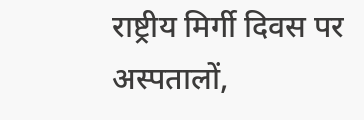राष्ट्रीय मिर्गी दिवस पर अस्पतालों,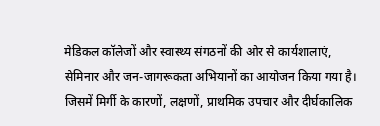मेडिकल कॉलेजों और स्वास्थ्य संगठनों की ओर से कार्यशालाएं, सेमिनार और जन-जागरूकता अभियानों का आयोजन किया गया है। जिसमें मिर्गी के कारणों, लक्षणों, प्राथमिक उपचार और दीर्घकालिक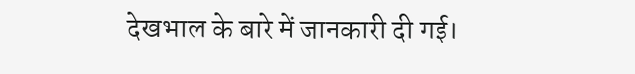देखभाल के बारे में जानकारी दी गई।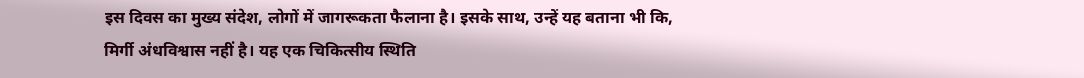इस दिवस का मुख्य संदेश, लोगों में जागरूकता फैलाना है। इसके साथ, उन्हें यह बताना भी कि, मिर्गी अंधविश्वास नहीं है। यह एक चिकित्सीय स्थिति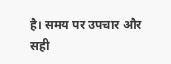है। समय पर उपचार और सही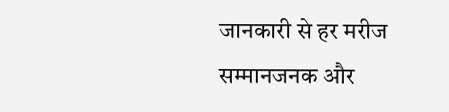जानकारी से हर मरीज सम्मानजनक और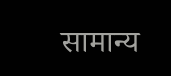सामान्य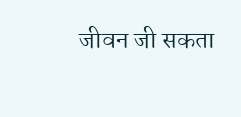जीवन जी सकता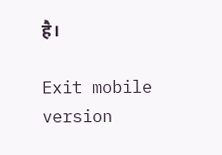है।

Exit mobile version